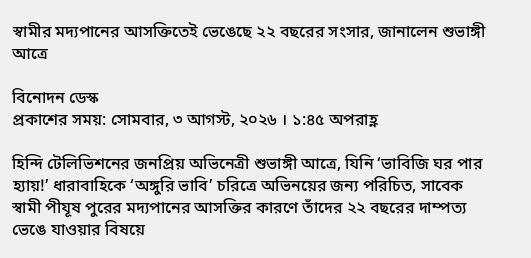স্বামীর মদ্যপানের আসক্তিতেই ভেঙেছে ২২ বছরের সংসার, জানালেন শুভাঙ্গী আত্রে

বিনোদন ডেস্ক
প্রকাশের সময়: সোমবার, ৩ আগস্ট, ২০২৬ । ১:৪৫ অপরাহ্ণ

হিন্দি টেলিভিশনের জনপ্রিয় অভিনেত্রী শুভাঙ্গী আত্রে, যিনি ‘ভাবিজি ঘর পার হ্যায়!’ ধারাবাহিকে ‘অঙ্গুরি ভাবি’ চরিত্রে অভিনয়ের জন্য পরিচিত, সাবেক স্বামী পীযূষ পুরের মদ্যপানের আসক্তির কারণে তাঁদের ২২ বছরের দাম্পত্য ভেঙে যাওয়ার বিষয়ে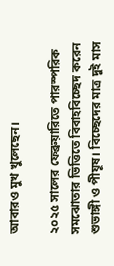আবারও মুখ খুলেছেন।

২০২৫ সালের ফেব্রুয়ারিতে পারস্পরিক সমঝোতার ভিত্তিতে বিবাহবিচ্ছেদ করেন শুভাঙ্গী ও পীযূষ। বিচ্ছেদের মাত্র দুই মাস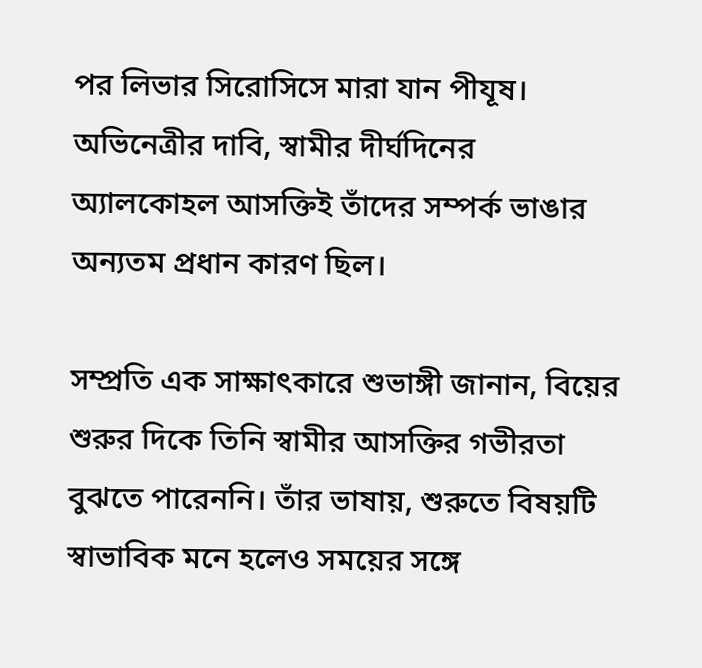পর লিভার সিরোসিসে মারা যান পীযূষ। অভিনেত্রীর দাবি, স্বামীর দীর্ঘদিনের অ্যালকোহল আসক্তিই তাঁদের সম্পর্ক ভাঙার অন্যতম প্রধান কারণ ছিল।

সম্প্রতি এক সাক্ষাৎকারে শুভাঙ্গী জানান, বিয়ের শুরুর দিকে তিনি স্বামীর আসক্তির গভীরতা বুঝতে পারেননি। তাঁর ভাষায়, শুরুতে বিষয়টি স্বাভাবিক মনে হলেও সময়ের সঙ্গে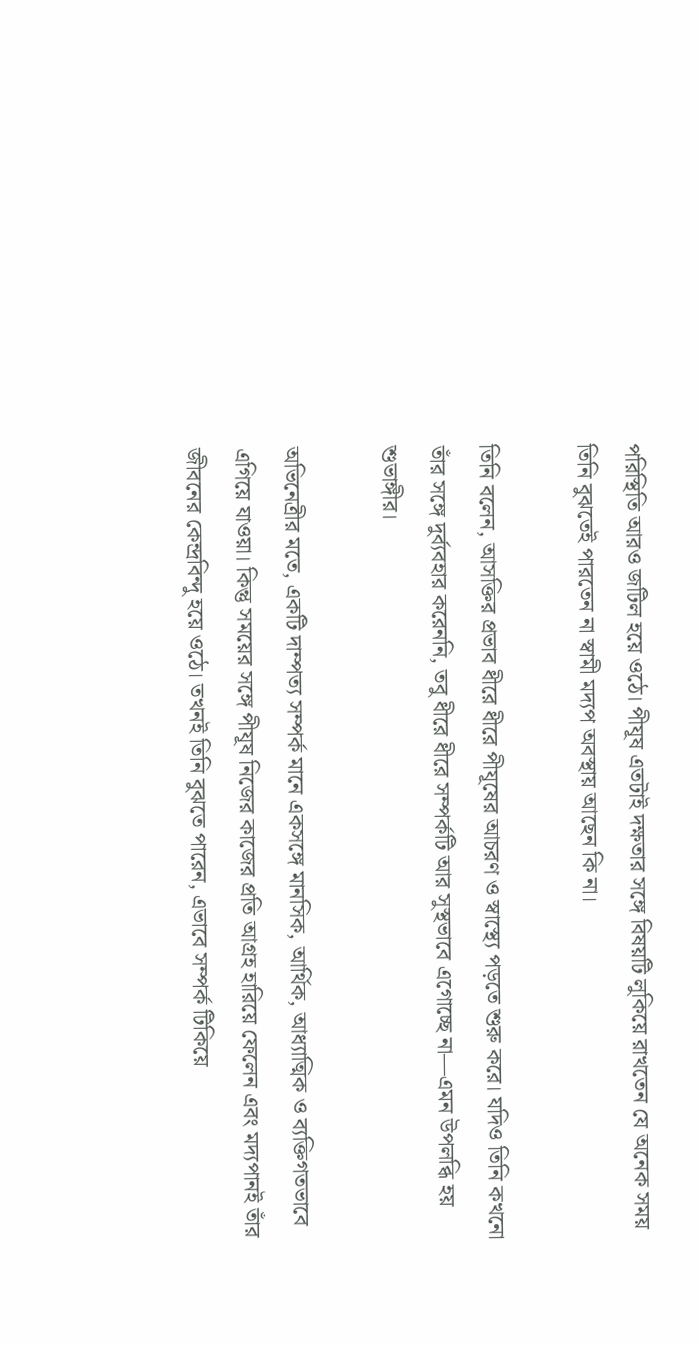পরিস্থিতি আরও জটিল হয়ে ওঠে। পীযূষ এতটাই দক্ষতার সঙ্গে বিষয়টি লুকিয়ে রাখতেন যে অনেক সময় তিনি বুঝতেই পারতেন না স্বামী মদ্যপ অবস্থায় আছেন কি না।

তিনি বলেন, আসক্তির প্রভাব ধীরে ধীরে পীযূষের আচরণ ও স্বাস্থ্যে পড়তে শুরু করে। যদিও তিনি কখনো তাঁর সঙ্গে দুর্ব্যবহার করেননি, তবু ধীরে ধীরে সম্পর্কটি আর সুস্থভাবে এগোচ্ছে না—এমন উপলব্ধি হয় শুভাঙ্গীর।

অভিনেত্রীর মতে, একটি দাম্পত্য সম্পর্ক মানে একসঙ্গে মানসিক, আর্থিক, আধ্যাত্মিক ও ব্যক্তিগতভাবে এগিয়ে যাওয়া। কিন্তু সময়ের সঙ্গে পীযূষ নিজের কাজের প্রতি আগ্রহ হারিয়ে ফেলেন এবং মদ্যপানই তাঁর জীবনের কেন্দ্রবিন্দু হয়ে ওঠে। তখনই তিনি বুঝতে পারেন, এভাবে সম্পর্ক টিকিয়ে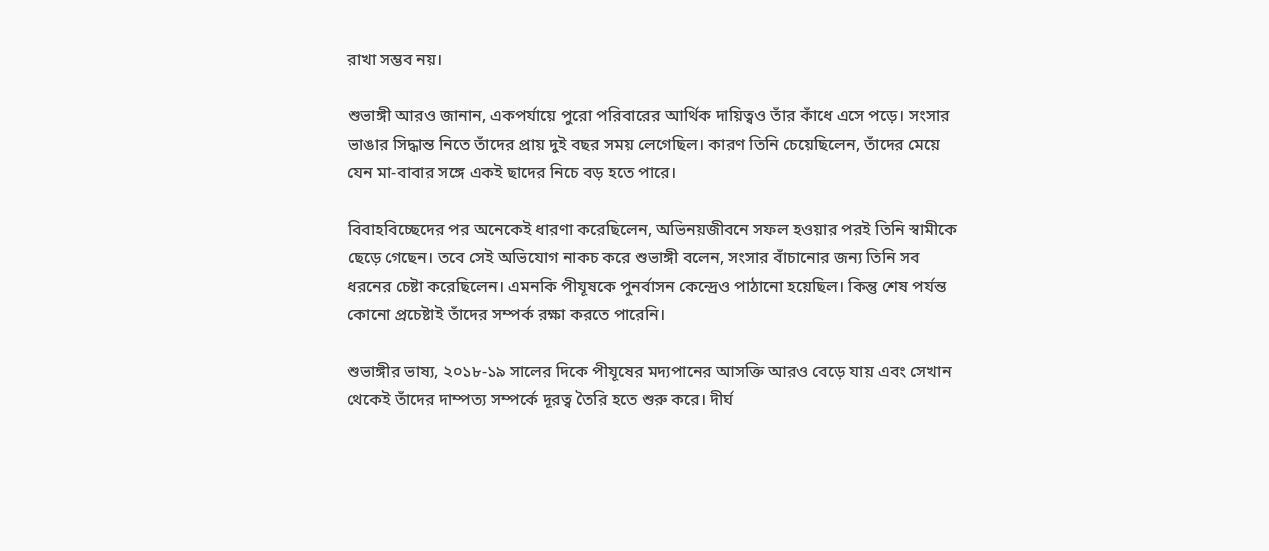রাখা সম্ভব নয়।

শুভাঙ্গী আরও জানান, একপর্যায়ে পুরো পরিবারের আর্থিক দায়িত্বও তাঁর কাঁধে এসে পড়ে। সংসার ভাঙার সিদ্ধান্ত নিতে তাঁদের প্রায় দুই বছর সময় লেগেছিল। কারণ তিনি চেয়েছিলেন, তাঁদের মেয়ে যেন মা-বাবার সঙ্গে একই ছাদের নিচে বড় হতে পারে।

বিবাহবিচ্ছেদের পর অনেকেই ধারণা করেছিলেন, অভিনয়জীবনে সফল হওয়ার পরই তিনি স্বামীকে ছেড়ে গেছেন। তবে সেই অভিযোগ নাকচ করে শুভাঙ্গী বলেন, সংসার বাঁচানোর জন্য তিনি সব ধরনের চেষ্টা করেছিলেন। এমনকি পীযূষকে পুনর্বাসন কেন্দ্রেও পাঠানো হয়েছিল। কিন্তু শেষ পর্যন্ত কোনো প্রচেষ্টাই তাঁদের সম্পর্ক রক্ষা করতে পারেনি।

শুভাঙ্গীর ভাষ্য, ২০১৮-১৯ সালের দিকে পীযূষের মদ্যপানের আসক্তি আরও বেড়ে যায় এবং সেখান থেকেই তাঁদের দাম্পত্য সম্পর্কে দূরত্ব তৈরি হতে শুরু করে। দীর্ঘ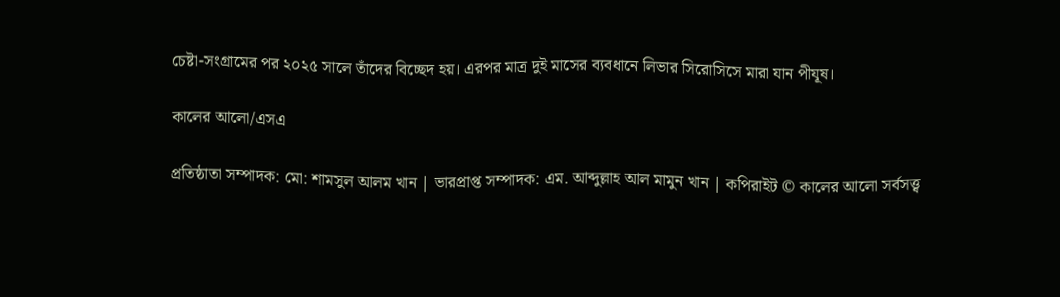চেষ্টা-সংগ্রামের পর ২০২৫ সালে তাঁদের বিচ্ছেদ হয়। এরপর মাত্র দুই মাসের ব্যবধানে লিভার সিরোসিসে মারা যান পীযূষ।

কালের আলো/এসএ

প্রতিষ্ঠাতা সম্পাদক: মো: শামসুল আলম খান | ভারপ্রাপ্ত সম্পাদক: এম. আব্দুল্লাহ আল মামুন খান | কপিরাইট © কালের আলো সর্বসত্ত্ব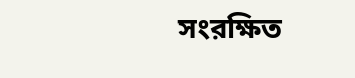সংরক্ষিত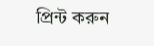প্রিন্ট করুন